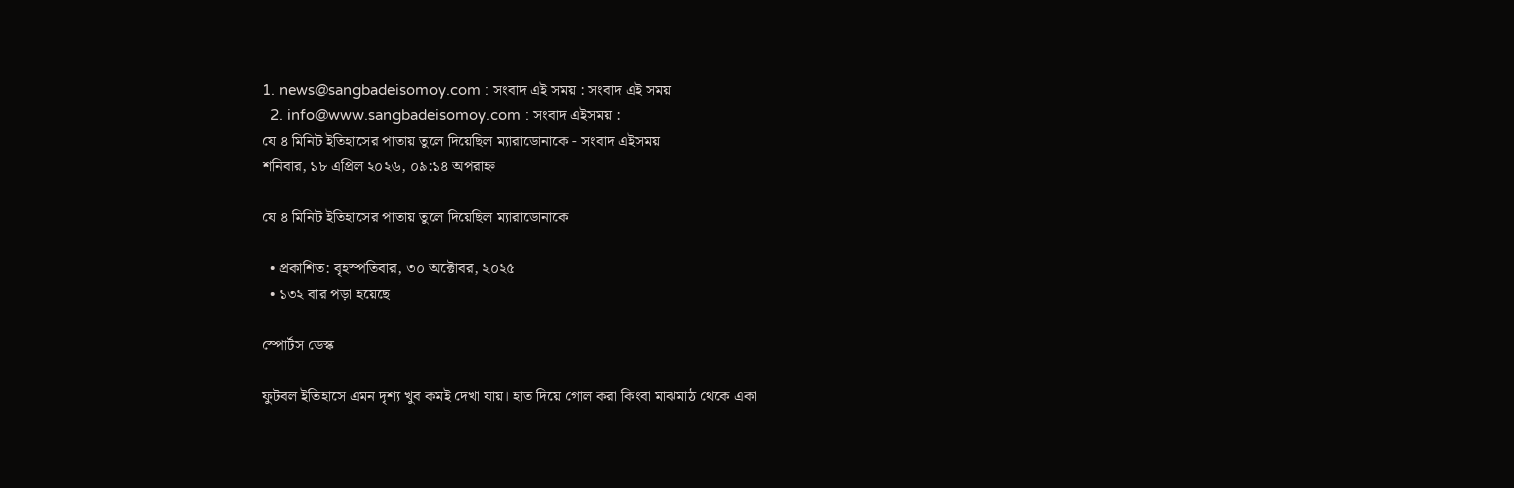1. news@sangbadeisomoy.com : সংবাদ এই সময় : সংবাদ এই সময়
  2. info@www.sangbadeisomoy.com : সংবাদ এইসময় :
যে ৪ মিনিট ইতিহাসের পাতায় তুলে দিয়েছিল ম্যারাডোনাকে - সংবাদ এইসময়
শনিবার, ১৮ এপ্রিল ২০২৬, ০৯:১৪ অপরাহ্ন

যে ৪ মিনিট ইতিহাসের পাতায় তুলে দিয়েছিল ম্যারাডোনাকে

  • প্রকাশিত: বৃহস্পতিবার, ৩০ অক্টোবর, ২০২৫
  • ১৩২ বার পড়া হয়েছে

স্পোর্টস ডেস্ক

ফুটবল ইতিহাসে এমন দৃশ্য খুব কমই দেখা যায়। হাত দিয়ে গোল করা কিংবা মাঝমাঠ থেকে একা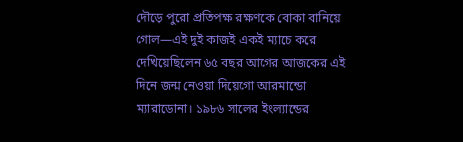দৌড়ে পুরো প্রতিপক্ষ রক্ষণকে বোকা বানিয়ে গোল—এই দুই কাজই একই ম্যাচে করে দেখিয়েছিলেন ৬৫ বছর আগের আজকের এই দিনে জন্ম নেওয়া দিয়েগো আরমান্ডো ম্যারাডোনা। ১৯৮৬ সালের ইংল্যান্ডের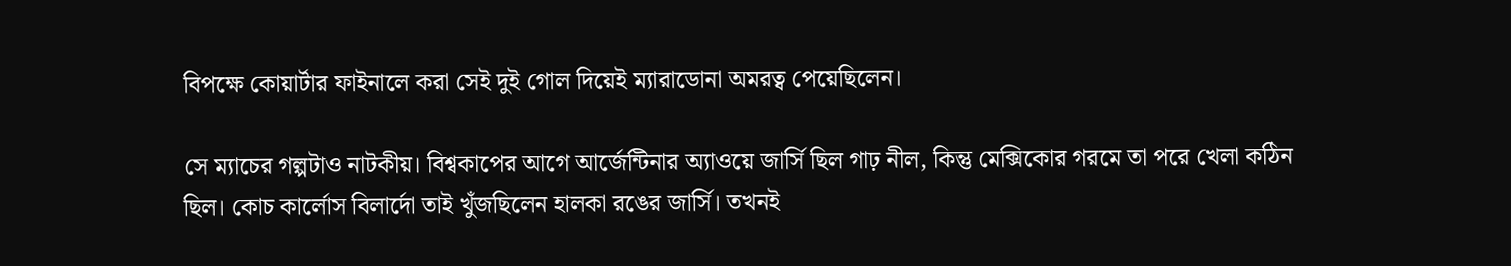বিপক্ষে কোয়ার্টার ফাইনালে করা সেই দুই গোল দিয়েই ম্যারাডোনা অমরত্ব পেয়েছিলেন।

সে ম্যাচের গল্পটাও নাটকীয়। বিশ্বকাপের আগে আর্জেন্টিনার অ্যাওয়ে জার্সি ছিল গাঢ় নীল, কিন্তু মেক্সিকোর গরমে তা পরে খেলা কঠিন ছিল। কোচ কার্লোস বিলার্দো তাই খুঁজছিলেন হালকা রঙের জার্সি। তখনই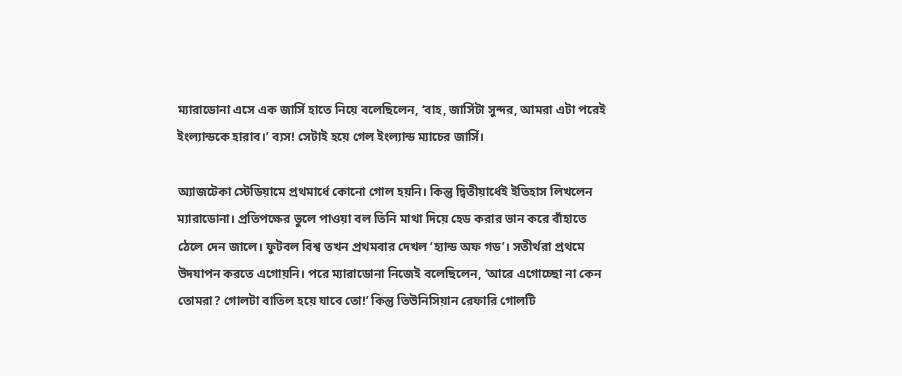ম্যারাডোনা এসে এক জার্সি হাতে নিয়ে বলেছিলেন, ‘বাহ, জার্সিটা সুন্দর, আমরা এটা পরেই ইংল্যান্ডকে হারাব।’ ব্যস! সেটাই হয়ে গেল ইংল্যান্ড ম্যাচের জার্সি।

অ্যাজটেকা স্টেডিয়ামে প্রথমার্ধে কোনো গোল হয়নি। কিন্তু দ্বিতীয়ার্ধেই ইতিহাস লিখলেন ম্যারাডোনা। প্রতিপক্ষের ভুলে পাওয়া বল তিনি মাথা দিয়ে হেড করার ভান করে বাঁহাতে ঠেলে দেন জালে। ফুটবল বিশ্ব তখন প্রথমবার দেখল ‘হ্যান্ড অফ গড’। সতীর্থরা প্রথমে উদযাপন করতে এগোয়নি। পরে ম্যারাডোনা নিজেই বলেছিলেন, ‘আরে এগোচ্ছো না কেন তোমরা? গোলটা বাতিল হয়ে যাবে তো!’ কিন্তু তিউনিসিয়ান রেফারি গোলটি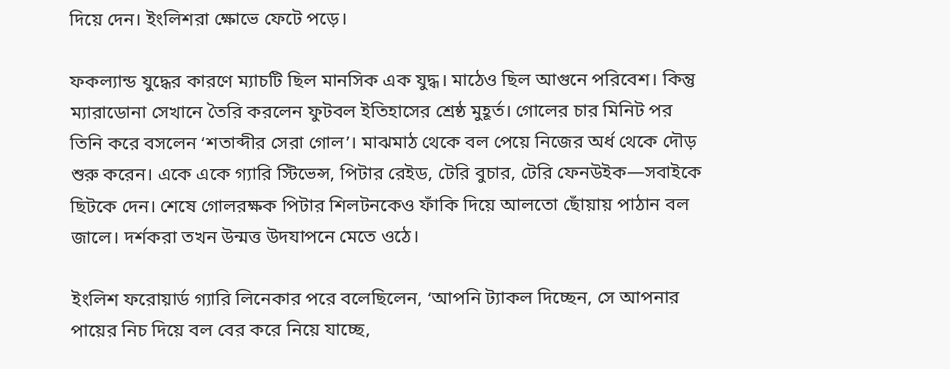দিয়ে দেন। ইংলিশরা ক্ষোভে ফেটে পড়ে।

ফকল্যান্ড যুদ্ধের কারণে ম্যাচটি ছিল মানসিক এক যুদ্ধ। মাঠেও ছিল আগুনে পরিবেশ। কিন্তু ম্যারাডোনা সেখানে তৈরি করলেন ফুটবল ইতিহাসের শ্রেষ্ঠ মুহূর্ত। গোলের চার মিনিট পর তিনি করে বসলেন ‘শতাব্দীর সেরা গোল’। মাঝমাঠ থেকে বল পেয়ে নিজের অর্ধ থেকে দৌড় শুরু করেন। একে একে গ্যারি স্টিভেন্স, পিটার রেইড, টেরি বুচার, টেরি ফেনউইক—সবাইকে ছিটকে দেন। শেষে গোলরক্ষক পিটার শিলটনকেও ফাঁকি দিয়ে আলতো ছোঁয়ায় পাঠান বল জালে। দর্শকরা তখন উন্মত্ত উদযাপনে মেতে ওঠে।

ইংলিশ ফরোয়ার্ড গ্যারি লিনেকার পরে বলেছিলেন, ‘আপনি ট্যাকল দিচ্ছেন, সে আপনার পায়ের নিচ দিয়ে বল বের করে নিয়ে যাচ্ছে,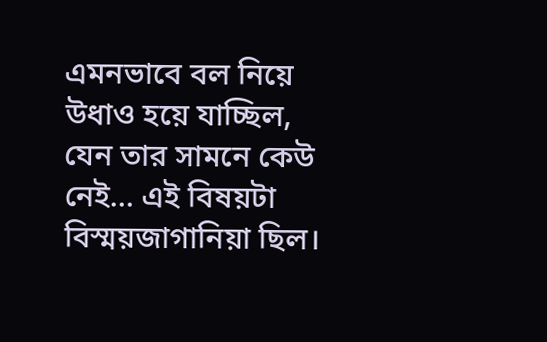এমনভাবে বল নিয়ে উধাও হয়ে যাচ্ছিল, যেন তার সামনে কেউ নেই… এই বিষয়টা বিস্ময়জাগানিয়া ছিল।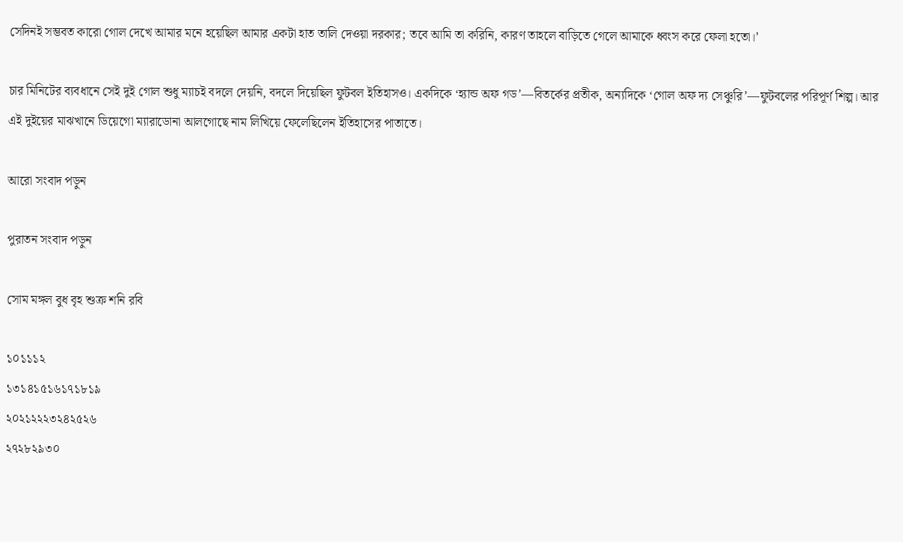সেদিনই সম্ভবত কারো গোল দেখে আমার মনে হয়েছিল আমার একটা হাত তালি দেওয়া দরকার; তবে আমি তা করিনি, কারণ তাহলে বাড়িতে গেলে আমাকে ধ্বংস করে ফেলা হতো।’

চার মিনিটের ব্যবধানে সেই দুই গোল শুধু ম্যাচই বদলে দেয়নি, বদলে দিয়েছিল ফুটবল ইতিহাসও। একদিকে ‘হ্যান্ড অফ গড’—বিতর্কের প্রতীক, অন্যদিকে ‘গোল অফ দ্য সেঞ্চুরি’—ফুটবলের পরিপূর্ণ শিল্প। আর এই দুইয়ের মাঝখানে ডিয়েগো ম্যারাডোনা আলগোছে নাম লিখিয়ে ফেলেছিলেন ইতিহাসের পাতাতে।

আরো সংবাদ পড়ুন

পুরাতন সংবাদ পড়ুন

সোম মঙ্গল বুধ বৃহ শুক্র শনি রবি

১০১১১২
১৩১৪১৫১৬১৭১৮১৯
২০২১২২২৩২৪২৫২৬
২৭২৮২৯৩০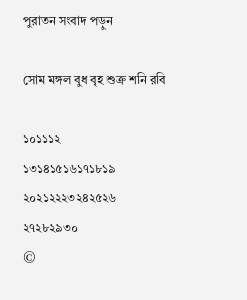পুরাতন সংবাদ পড়ুন

সোম মঙ্গল বুধ বৃহ শুক্র শনি রবি

১০১১১২
১৩১৪১৫১৬১৭১৮১৯
২০২১২২২৩২৪২৫২৬
২৭২৮২৯৩০
©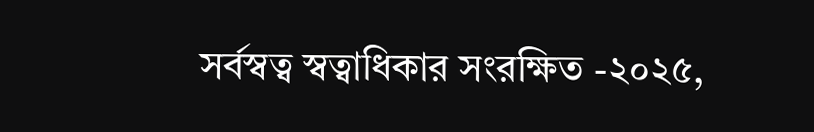সর্বস্বত্ব স্বত্বাধিকার সংরক্ষিত -২০২৫,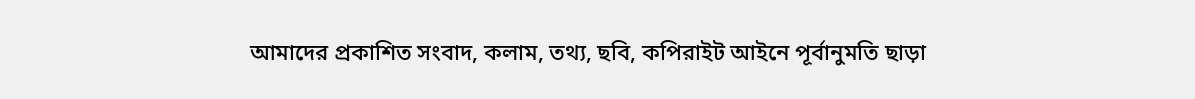আমাদের প্রকাশিত সংবাদ, কলাম, তথ্য, ছবি, কপিরাইট আইনে পূর্বানুমতি ছাড়া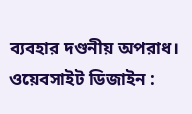ব্যবহার দণ্ডনীয় অপরাধ।
ওয়েবসাইট ডিজাইন :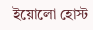ইয়োলো হোস্ট